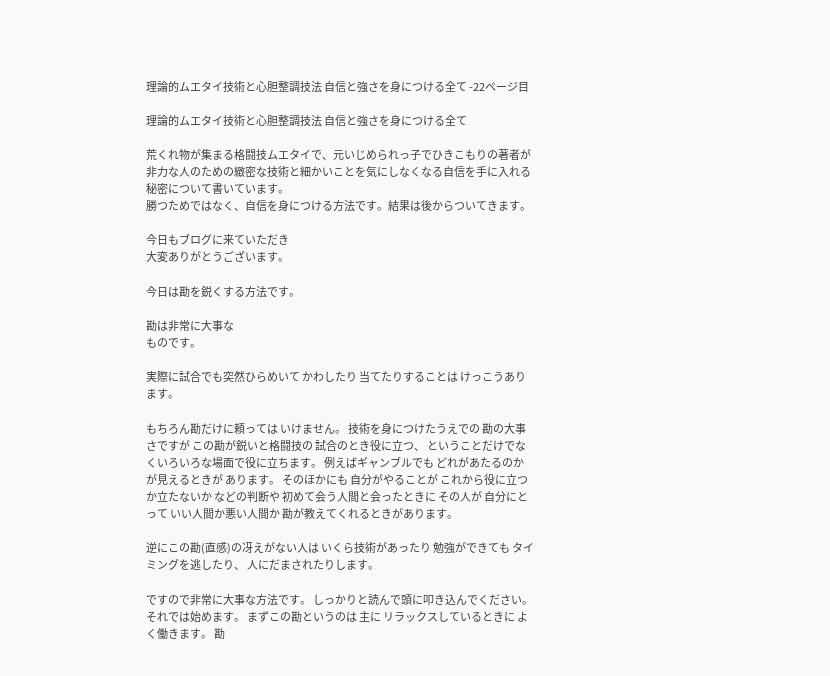理論的ムエタイ技術と心胆整調技法 自信と強さを身につける全て -22ページ目

理論的ムエタイ技術と心胆整調技法 自信と強さを身につける全て

荒くれ物が集まる格闘技ムエタイで、元いじめられっ子でひきこもりの著者が非力な人のための緻密な技術と細かいことを気にしなくなる自信を手に入れる秘密について書いています。
勝つためではなく、自信を身につける方法です。結果は後からついてきます。

今日もブログに来ていただき
大変ありがとうございます。

今日は勘を鋭くする方法です。

勘は非常に大事な
ものです。

実際に試合でも突然ひらめいて かわしたり 当てたりすることは けっこうあります。

もちろん勘だけに頼っては いけません。 技術を身につけたうえでの 勘の大事さですが この勘が鋭いと格闘技の 試合のとき役に立つ、 ということだけでなくいろいろな場面で役に立ちます。 例えばギャンブルでも どれがあたるのか が見えるときが あります。 そのほかにも 自分がやることが これから役に立つか立たないか などの判断や 初めて会う人間と会ったときに その人が 自分にとって いい人間か悪い人間か 勘が教えてくれるときがあります。

逆にこの勘(直感)の冴えがない人は いくら技術があったり 勉強ができても タイミングを逃したり、 人にだまされたりします。

ですので非常に大事な方法です。 しっかりと読んで頭に叩き込んでください。 それでは始めます。 まずこの勘というのは 主に リラックスしているときに よく働きます。 勘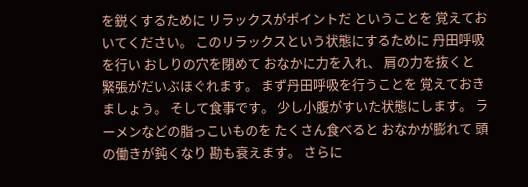を鋭くするために リラックスがポイントだ ということを 覚えておいてください。 このリラックスという状態にするために 丹田呼吸を行い おしりの穴を閉めて おなかに力を入れ、 肩の力を抜くと 緊張がだいぶほぐれます。 まず丹田呼吸を行うことを 覚えておきましょう。 そして食事です。 少し小腹がすいた状態にします。 ラーメンなどの脂っこいものを たくさん食べると おなかが膨れて 頭の働きが鈍くなり 勘も衰えます。 さらに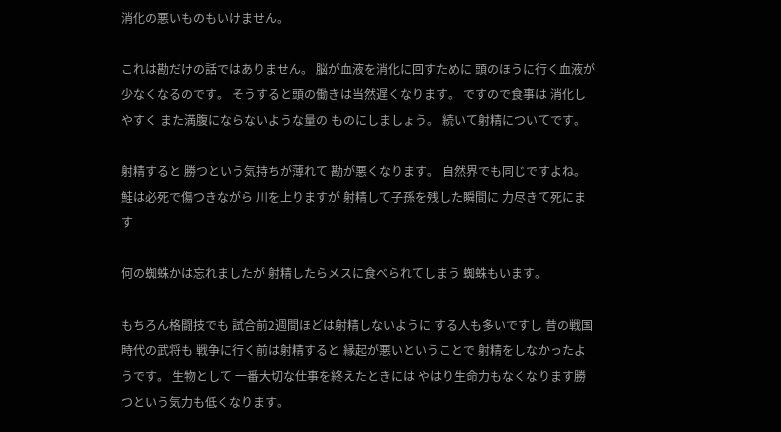消化の悪いものもいけません。

これは勘だけの話ではありません。 脳が血液を消化に回すために 頭のほうに行く血液が少なくなるのです。 そうすると頭の働きは当然遅くなります。 ですので食事は 消化しやすく また満腹にならないような量の ものにしましょう。 続いて射精についてです。

射精すると 勝つという気持ちが薄れて 勘が悪くなります。 自然界でも同じですよね。 鮭は必死で傷つきながら 川を上りますが 射精して子孫を残した瞬間に 力尽きて死にます

何の蜘蛛かは忘れましたが 射精したらメスに食べられてしまう 蜘蛛もいます。

もちろん格闘技でも 試合前2週間ほどは射精しないように する人も多いですし 昔の戦国時代の武将も 戦争に行く前は射精すると 縁起が悪いということで 射精をしなかったようです。 生物として 一番大切な仕事を終えたときには やはり生命力もなくなります勝つという気力も低くなります。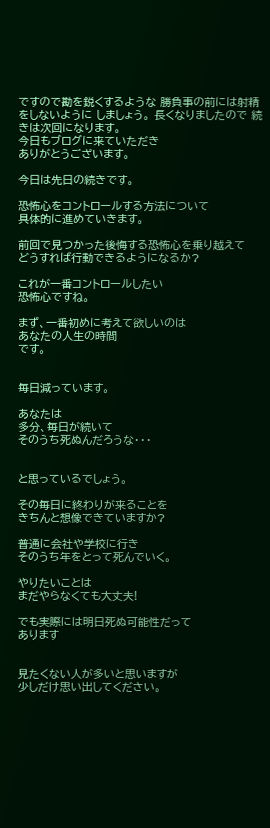ですので勘を鋭くするような 勝負事の前には射精をしないように しましょう。 長くなりましたので 続きは次回になります。
今日もブログに来ていただき
ありがとうございます。

今日は先日の続きです。

恐怖心をコントロールする方法について
具体的に進めていきます。

前回で見つかった後悔する恐怖心を乗り越えて
どうすれば行動できるようになるか?

これが一番コントロールしたい
恐怖心ですね。

まず、一番初めに考えて欲しいのは
あなたの人生の時間
です。


毎日減っています。

あなたは
多分、毎日が続いて
そのうち死ぬんだろうな・・・


と思っているでしょう。

その毎日に終わりが来ることを
きちんと想像できていますか?

普通に会社や学校に行き
そのうち年をとって死んでいく。

やりたいことは
まだやらなくても大丈夫!

でも実際には明日死ぬ可能性だって
あります


見たくない人が多いと思いますが
少しだけ思い出してください。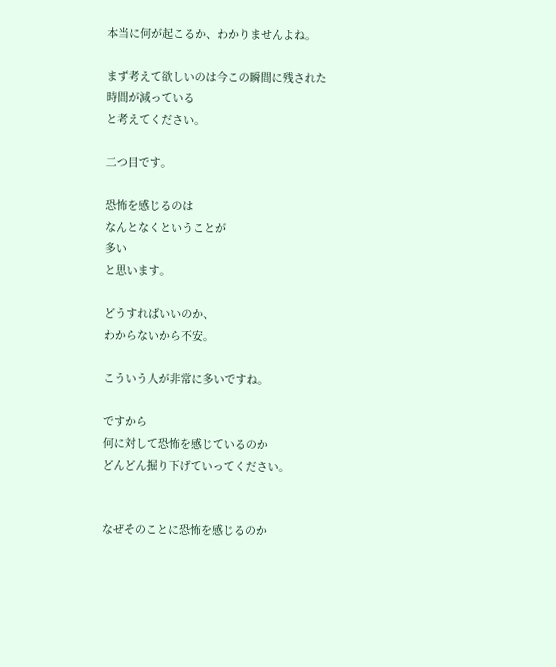本当に何が起こるか、わかりませんよね。

まず考えて欲しいのは今この瞬間に残された
時間が減っている
と考えてください。

二つ目です。

恐怖を感じるのは
なんとなくということが
多い
と思います。

どうすればいいのか、
わからないから不安。

こういう人が非常に多いですね。

ですから
何に対して恐怖を感じているのか
どんどん掘り下げていってください。


なぜそのことに恐怖を感じるのか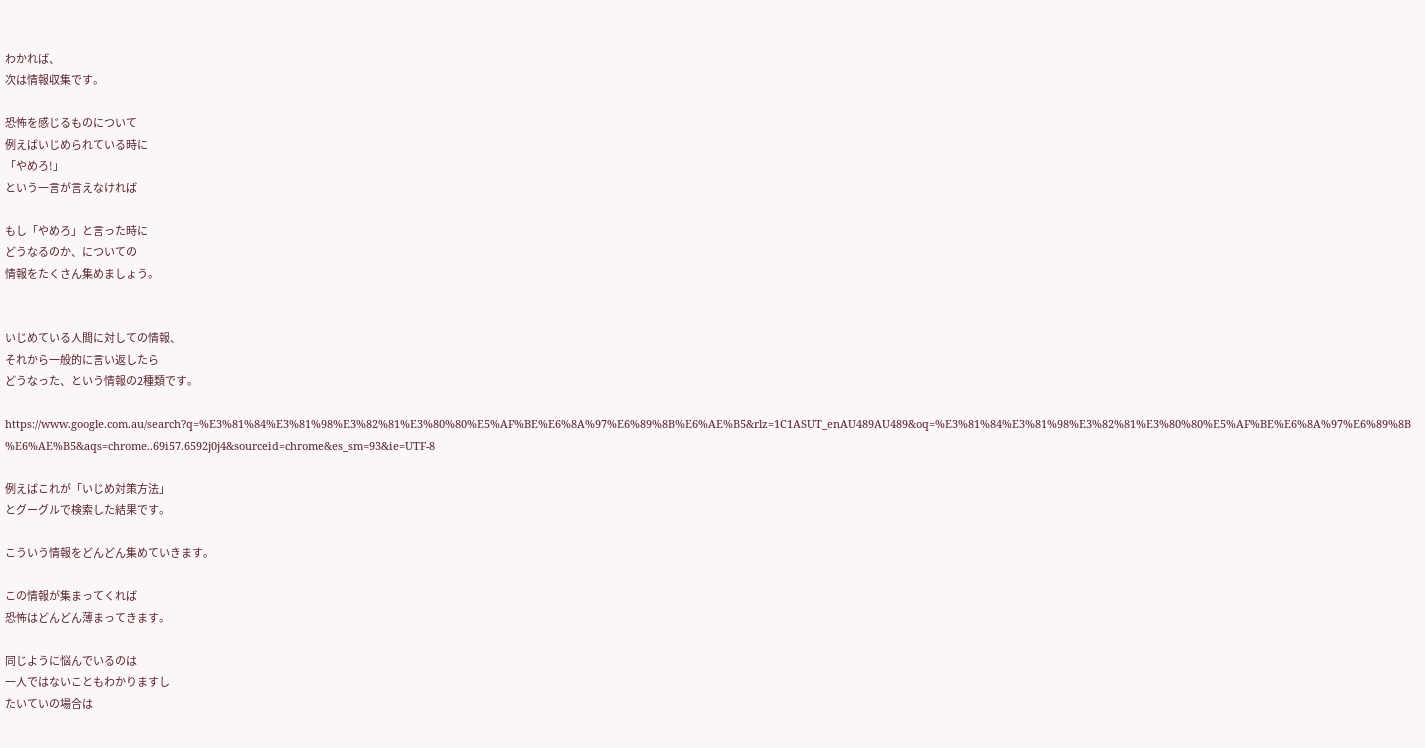わかれば、
次は情報収集です。

恐怖を感じるものについて
例えばいじめられている時に
「やめろ!」
という一言が言えなければ

もし「やめろ」と言った時に
どうなるのか、についての
情報をたくさん集めましょう。


いじめている人間に対しての情報、
それから一般的に言い返したら
どうなった、という情報の2種類です。

https://www.google.com.au/search?q=%E3%81%84%E3%81%98%E3%82%81%E3%80%80%E5%AF%BE%E6%8A%97%E6%89%8B%E6%AE%B5&rlz=1C1ASUT_enAU489AU489&oq=%E3%81%84%E3%81%98%E3%82%81%E3%80%80%E5%AF%BE%E6%8A%97%E6%89%8B%E6%AE%B5&aqs=chrome..69i57.6592j0j4&sourceid=chrome&es_sm=93&ie=UTF-8

例えばこれが「いじめ対策方法」
とグーグルで検索した結果です。

こういう情報をどんどん集めていきます。

この情報が集まってくれば
恐怖はどんどん薄まってきます。

同じように悩んでいるのは
一人ではないこともわかりますし
たいていの場合は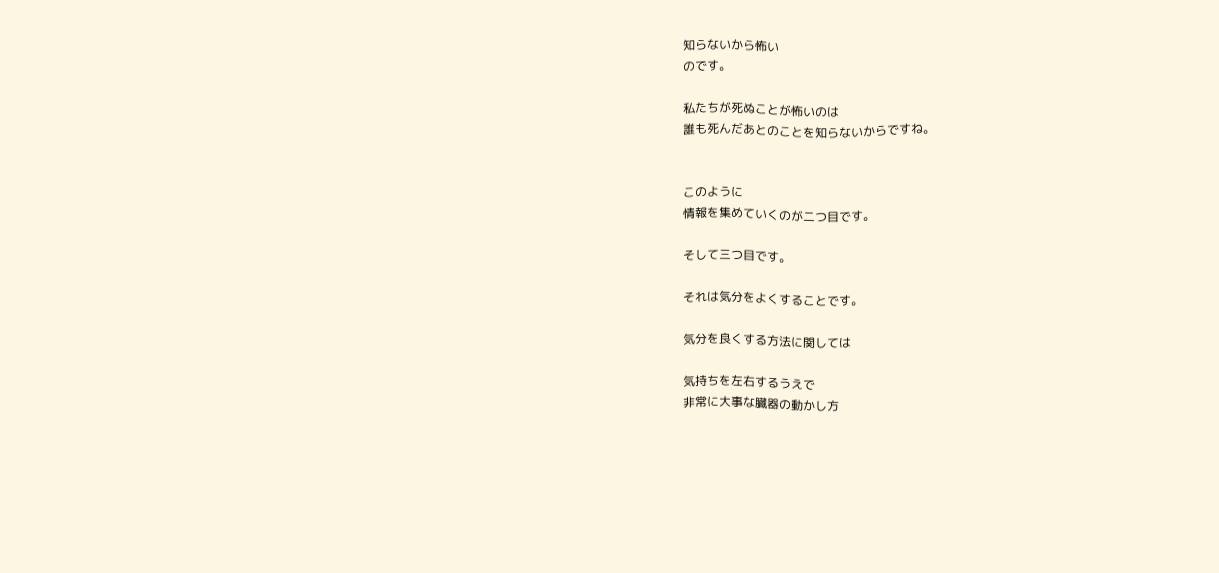知らないから怖い
のです。

私たちが死ぬことが怖いのは
誰も死んだあとのことを知らないからですね。


このように
情報を集めていくのが二つ目です。

そして三つ目です。

それは気分をよくすることです。

気分を良くする方法に関しては

気持ちを左右するうえで
非常に大事な臓器の動かし方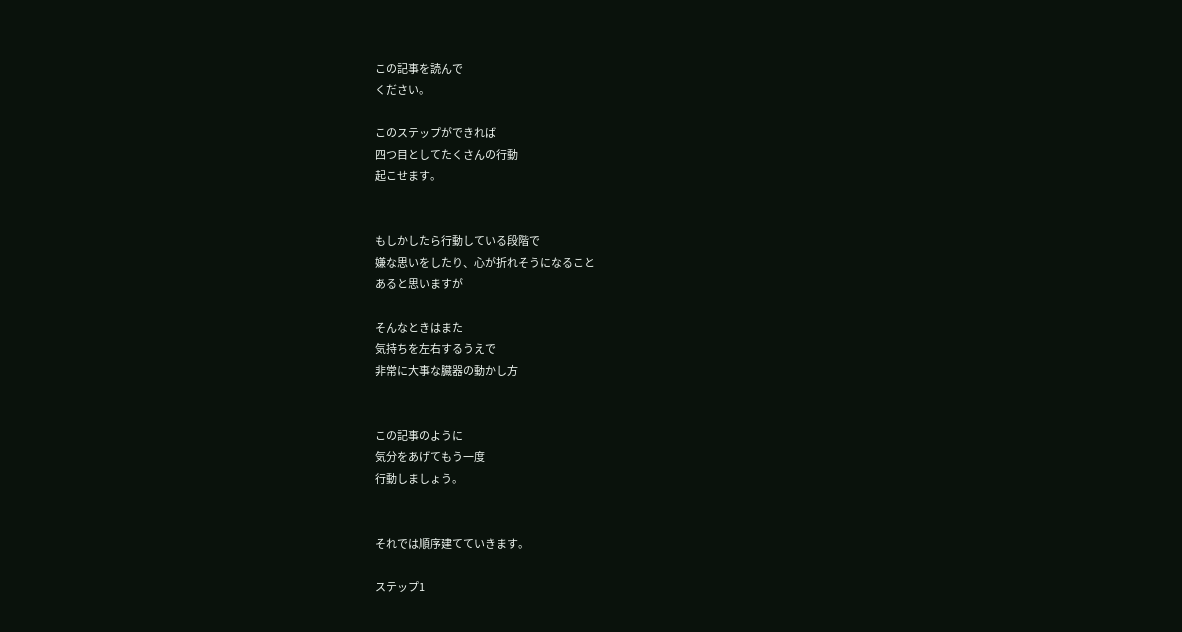この記事を読んで
ください。

このステップができれば
四つ目としてたくさんの行動
起こせます。


もしかしたら行動している段階で
嫌な思いをしたり、心が折れそうになること
あると思いますが

そんなときはまた
気持ちを左右するうえで
非常に大事な臓器の動かし方


この記事のように
気分をあげてもう一度
行動しましょう。


それでは順序建てていきます。

ステップ1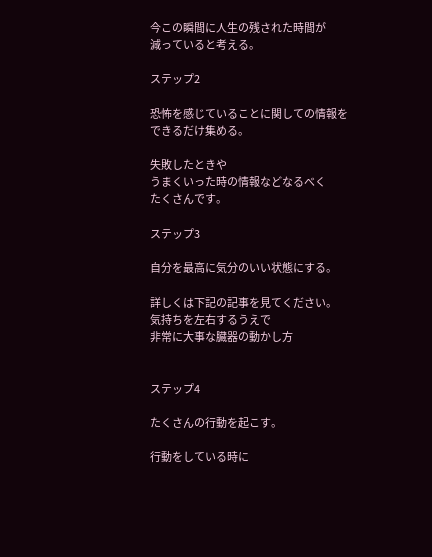今この瞬間に人生の残された時間が
減っていると考える。

ステップ2

恐怖を感じていることに関しての情報を
できるだけ集める。

失敗したときや
うまくいった時の情報などなるべく
たくさんです。

ステップ3

自分を最高に気分のいい状態にする。

詳しくは下記の記事を見てください。
気持ちを左右するうえで
非常に大事な臓器の動かし方


ステップ4

たくさんの行動を起こす。

行動をしている時に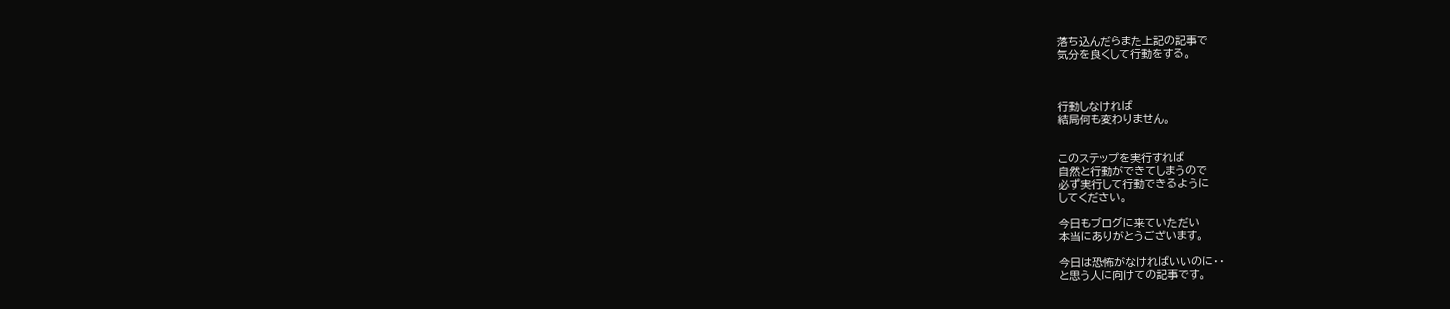落ち込んだらまた上記の記事で
気分を良くして行動をする。



行動しなければ
結局何も変わりません。


このステップを実行すれば
自然と行動ができてしまうので
必ず実行して行動できるように
してください。

今日もブログに来ていただい
本当にありがとうございます。

今日は恐怖がなければいいのに・・
と思う人に向けての記事です。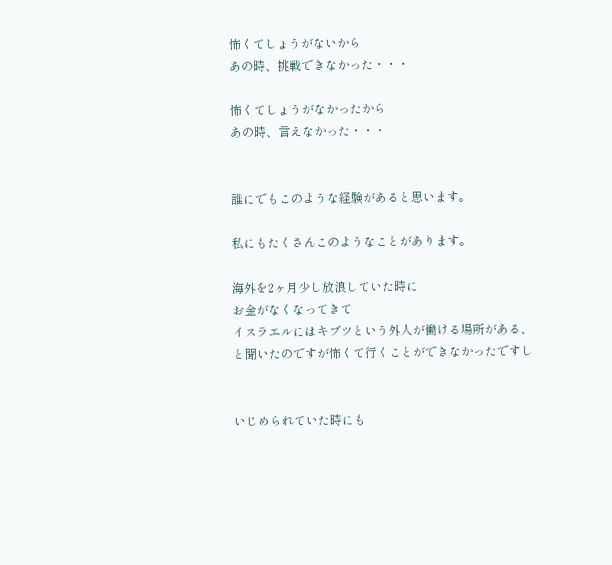怖くてしょうがないから
あの時、挑戦できなかった・・・

怖くてしょうがなかったから
あの時、言えなかった・・・


誰にでもこのような経験があると思います。

私にもたくさんこのようなことがあります。

海外を2ヶ月少し放浪していた時に
お金がなくなってきて
イスラエルにはキブツという外人が働ける場所がある、
と聞いたのですが怖くて行くことができなかったですし


いじめられていた時にも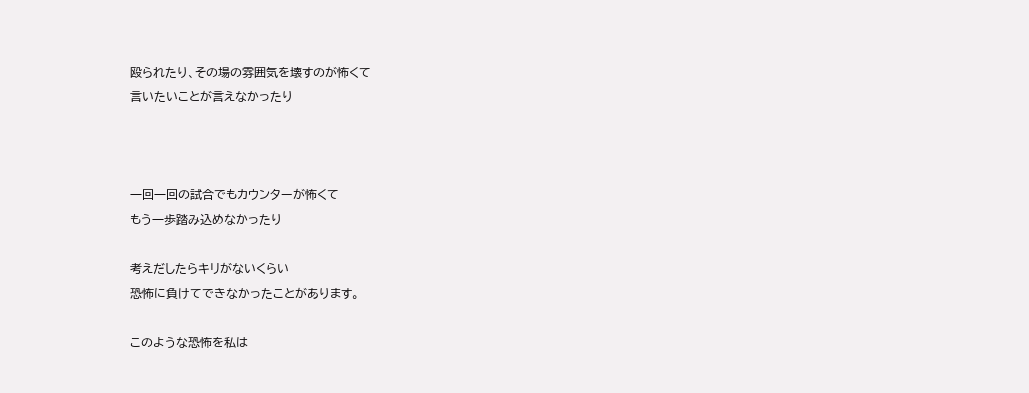殴られたり、その場の雰囲気を壊すのが怖くて
言いたいことが言えなかったり



一回一回の試合でもカウンターが怖くて
もう一歩踏み込めなかったり

考えだしたらキリがないくらい
恐怖に負けてできなかったことがあります。

このような恐怖を私は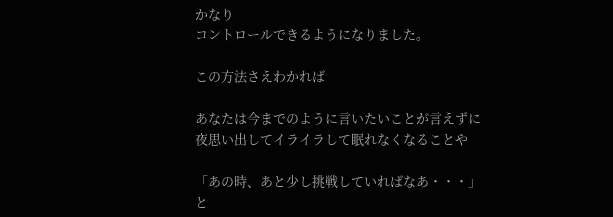かなり
コントロールできるようになりました。

この方法さえわかれば

あなたは今までのように言いたいことが言えずに
夜思い出してイライラして眠れなくなることや

「あの時、あと少し挑戦していればなあ・・・」
と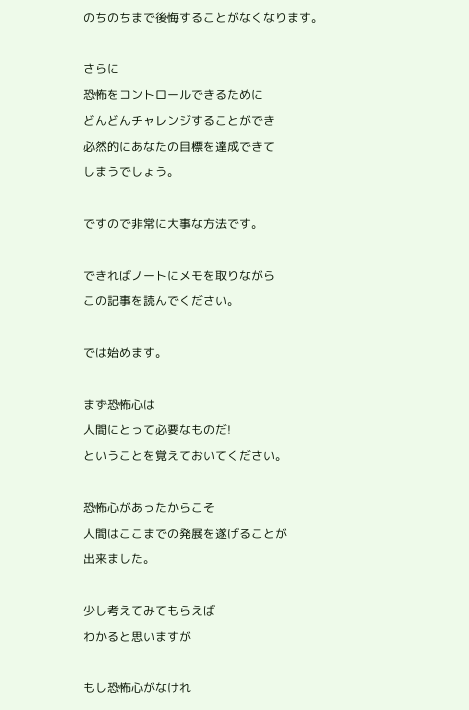のちのちまで後悔することがなくなります。

さらに
恐怖をコントロールできるために
どんどんチャレンジすることができ
必然的にあなたの目標を達成できて
しまうでしょう。

ですので非常に大事な方法です。

できればノートにメモを取りながら
この記事を読んでください。

では始めます。

まず恐怖心は
人間にとって必要なものだ!
ということを覚えておいてください。

恐怖心があったからこそ
人間はここまでの発展を遂げることが
出来ました。

少し考えてみてもらえば
わかると思いますが

もし恐怖心がなけれ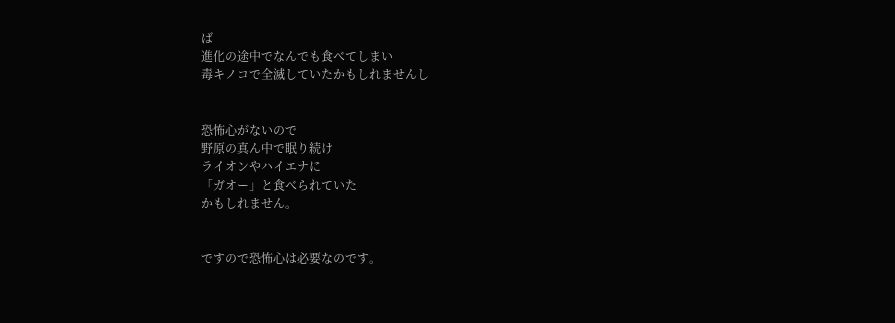ば
進化の途中でなんでも食べてしまい
毒キノコで全滅していたかもしれませんし


恐怖心がないので
野原の真ん中で眠り続け
ライオンやハイエナに
「ガオー」と食べられていた
かもしれません。


ですので恐怖心は必要なのです。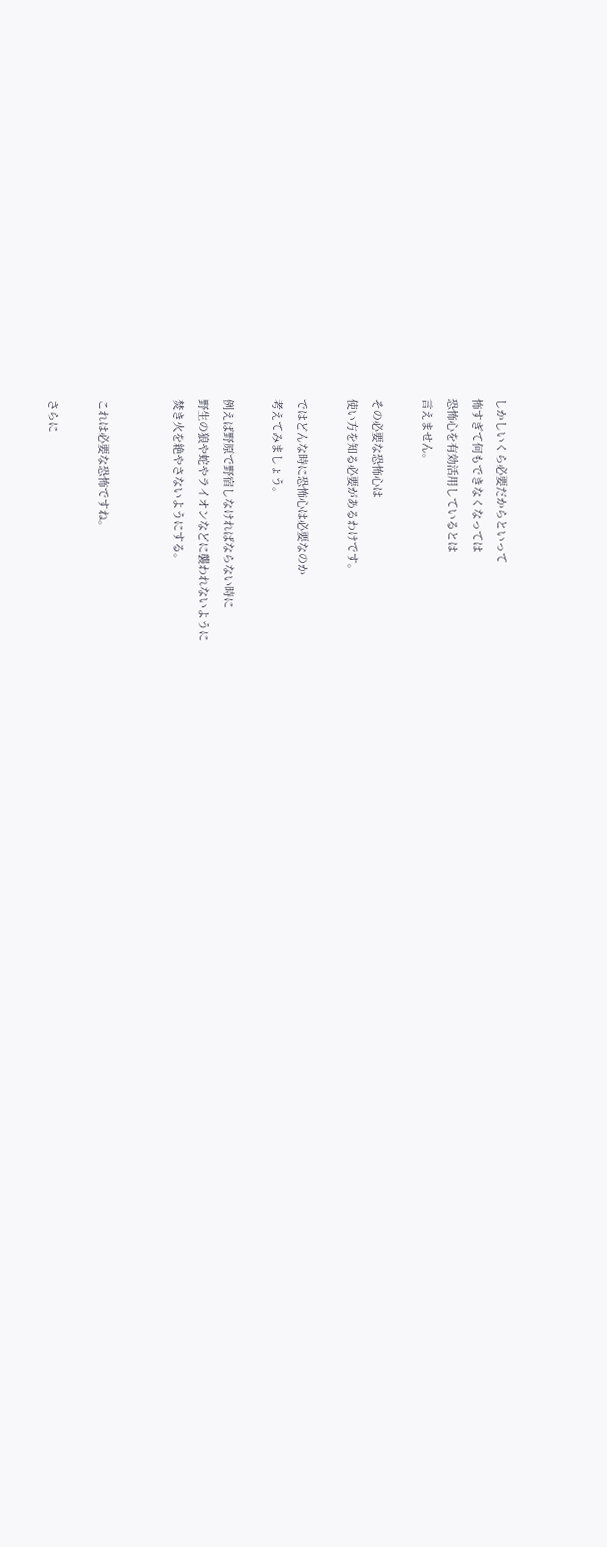しかしいくら必要だからといって
怖すぎて何もできなくなっては
恐怖心を有効活用しているとは
言えません。

その必要な恐怖心は
使い方を知る必要があるわけです。

ではどんな時に恐怖心は必要なのか
考えてみましょう。

例えば野原で野宿しなければならない時に
野生の狼や蛇やライオンなどに襲われないように
焚き火を絶やさないようにする。


これは必要な恐怖ですね。

さらに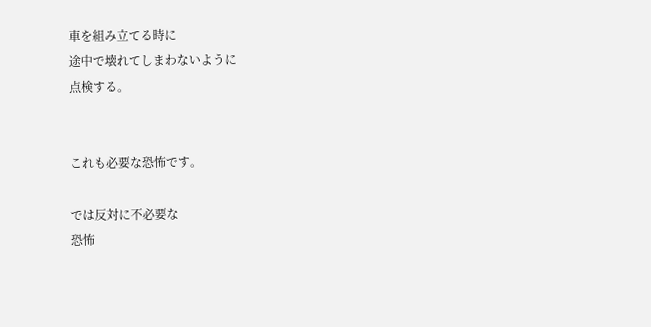車を組み立てる時に
途中で壊れてしまわないように
点検する。


これも必要な恐怖です。

では反対に不必要な
恐怖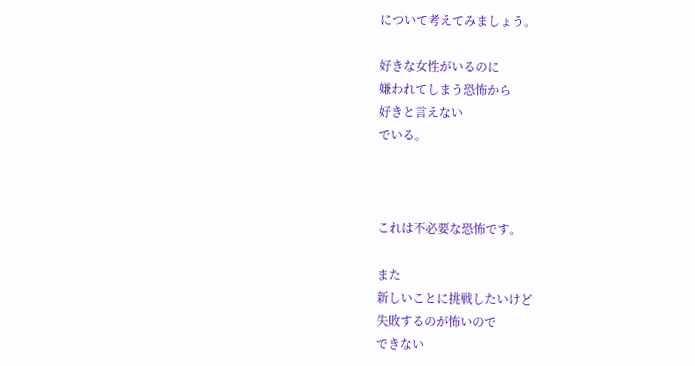について考えてみましょう。

好きな女性がいるのに
嫌われてしまう恐怖から
好きと言えない
でいる。



これは不必要な恐怖です。

また
新しいことに挑戦したいけど
失敗するのが怖いので
できない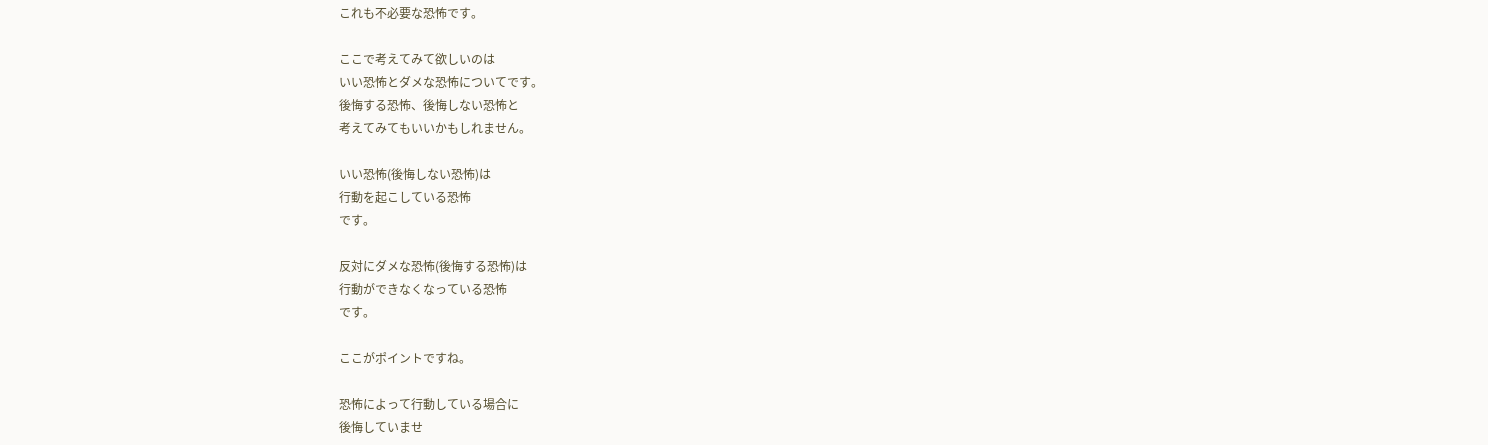これも不必要な恐怖です。

ここで考えてみて欲しいのは
いい恐怖とダメな恐怖についてです。
後悔する恐怖、後悔しない恐怖と
考えてみてもいいかもしれません。

いい恐怖(後悔しない恐怖)は
行動を起こしている恐怖
です。

反対にダメな恐怖(後悔する恐怖)は
行動ができなくなっている恐怖
です。

ここがポイントですね。

恐怖によって行動している場合に
後悔していませ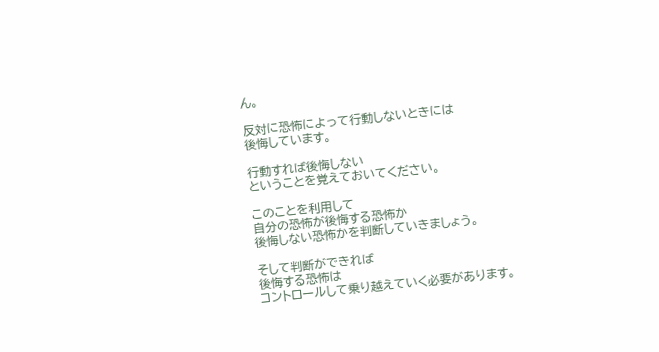ん。

反対に恐怖によって行動しないときには
後悔しています。

行動すれば後悔しない
ということを覚えておいてください。

このことを利用して
自分の恐怖が後悔する恐怖か
後悔しない恐怖かを判断していきましょう。

そして判断ができれば
後悔する恐怖は
コントロールして乗り越えていく必要があります。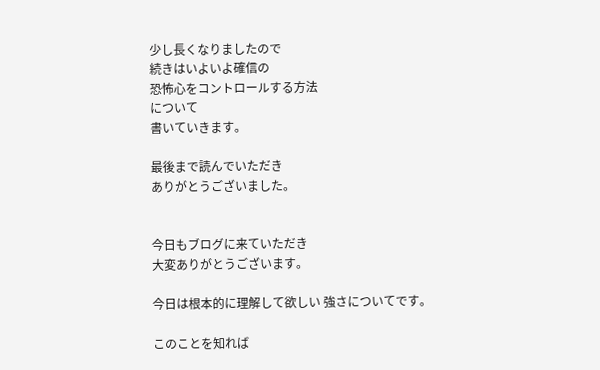少し長くなりましたので
続きはいよいよ確信の
恐怖心をコントロールする方法
について
書いていきます。

最後まで読んでいただき
ありがとうございました。


今日もブログに来ていただき
大変ありがとうございます。

今日は根本的に理解して欲しい 強さについてです。

このことを知れば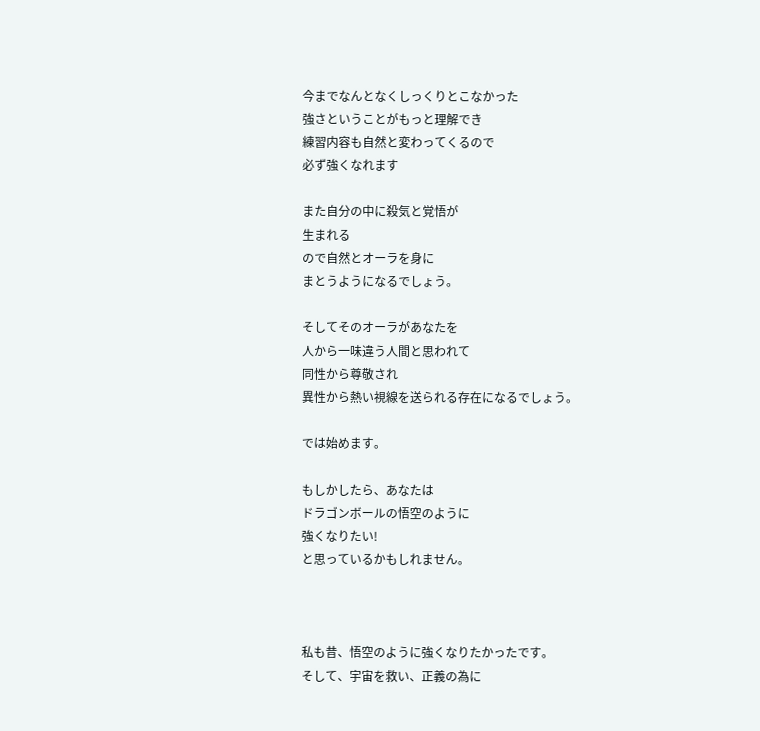今までなんとなくしっくりとこなかった
強さということがもっと理解でき
練習内容も自然と変わってくるので
必ず強くなれます

また自分の中に殺気と覚悟が
生まれる
ので自然とオーラを身に
まとうようになるでしょう。

そしてそのオーラがあなたを
人から一味違う人間と思われて
同性から尊敬され
異性から熱い視線を送られる存在になるでしょう。

では始めます。

もしかしたら、あなたは
ドラゴンボールの悟空のように
強くなりたい!
と思っているかもしれません。



私も昔、悟空のように強くなりたかったです。
そして、宇宙を救い、正義の為に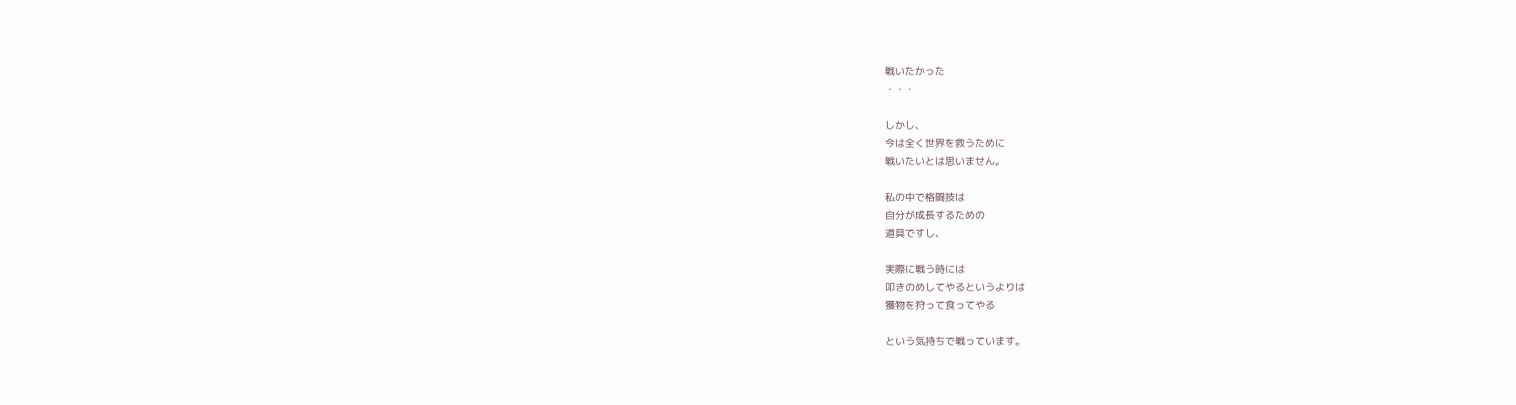戦いたかった
・・・

しかし、
今は全く世界を救うために
戦いたいとは思いません。

私の中で格闘技は
自分が成長するための
道具ですし、

実際に戦う時には
叩きのめしてやるというよりは
獲物を狩って食ってやる

という気持ちで戦っています。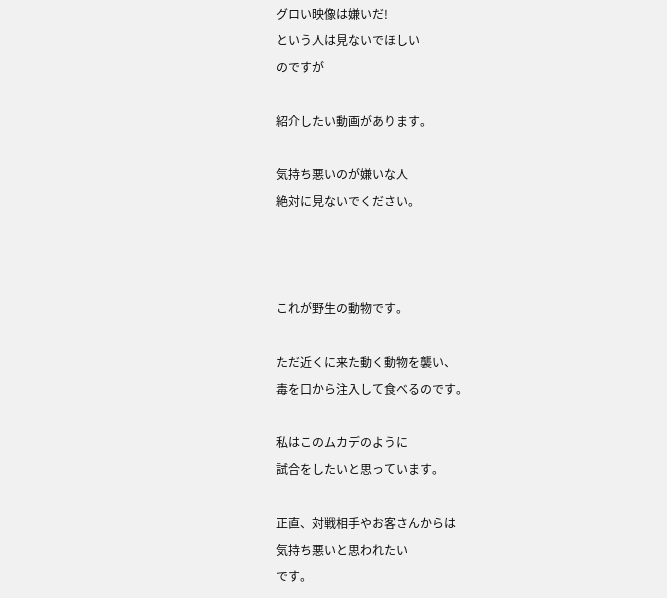グロい映像は嫌いだ!
という人は見ないでほしい
のですが

紹介したい動画があります。

気持ち悪いのが嫌いな人
絶対に見ないでください。



これが野生の動物です。

ただ近くに来た動く動物を襲い、
毒を口から注入して食べるのです。

私はこのムカデのように
試合をしたいと思っています。

正直、対戦相手やお客さんからは
気持ち悪いと思われたい
です。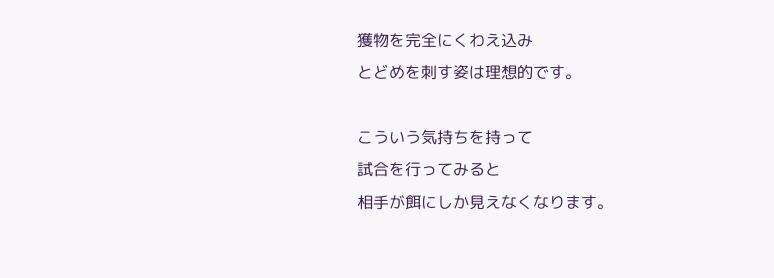獲物を完全にくわえ込み
とどめを刺す姿は理想的です。

こういう気持ちを持って
試合を行ってみると
相手が餌にしか見えなくなります。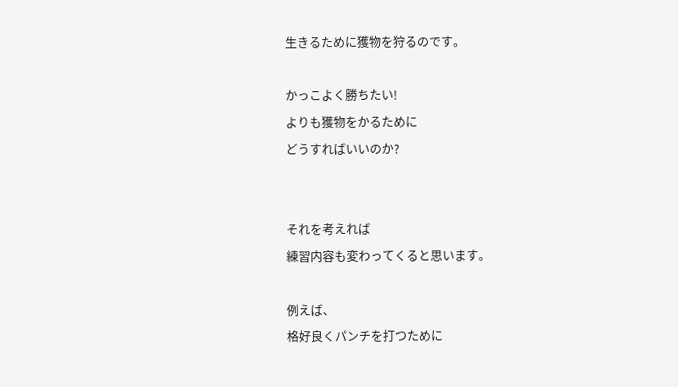生きるために獲物を狩るのです。

かっこよく勝ちたい!
よりも獲物をかるために
どうすればいいのか?


それを考えれば
練習内容も変わってくると思います。

例えば、
格好良くパンチを打つために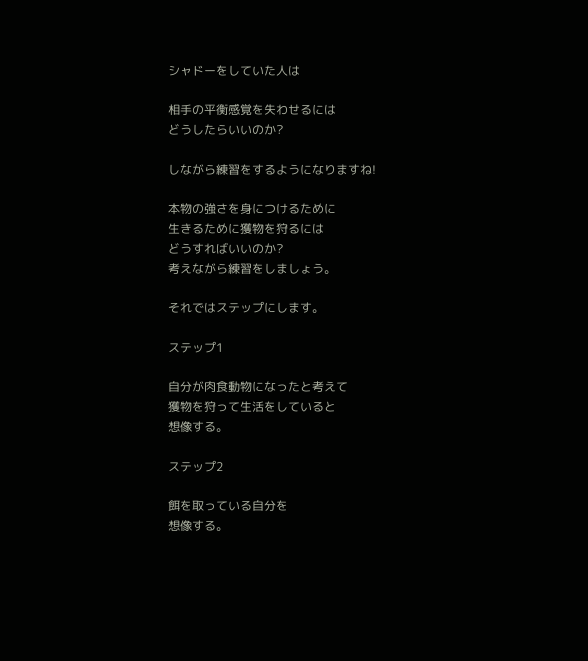シャドーをしていた人は

相手の平衡感覚を失わせるには
どうしたらいいのか?

しながら練習をするようになりますね!

本物の強さを身につけるために
生きるために獲物を狩るには
どうすればいいのか?
考えながら練習をしましょう。

それではステップにします。

ステップ1

自分が肉食動物になったと考えて
獲物を狩って生活をしていると
想像する。

ステップ2

餌を取っている自分を
想像する。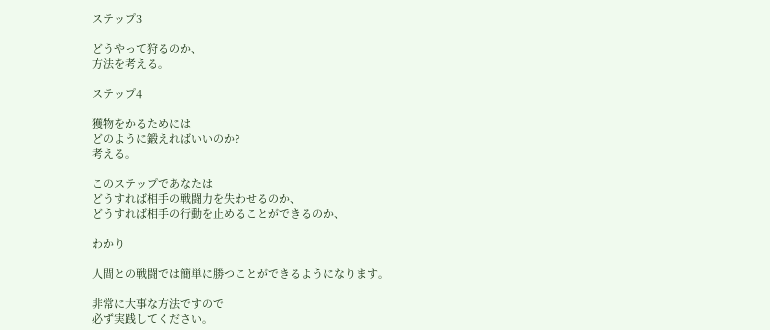ステップ3

どうやって狩るのか、
方法を考える。

ステップ4

獲物をかるためには
どのように鍛えればいいのか?
考える。

このステップであなたは
どうすれば相手の戦闘力を失わせるのか、
どうすれば相手の行動を止めることができるのか、

わかり

人間との戦闘では簡単に勝つことができるようになります。

非常に大事な方法ですので
必ず実践してください。